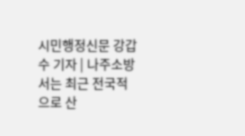시민행정신문 강갑수 기자 | 나주소방서는 최근 전국적으로 산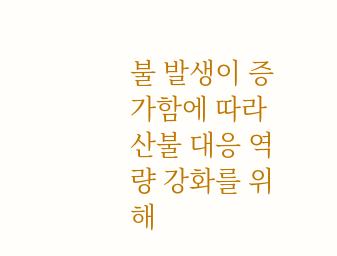불 발생이 증가함에 따라 산불 대응 역량 강화를 위해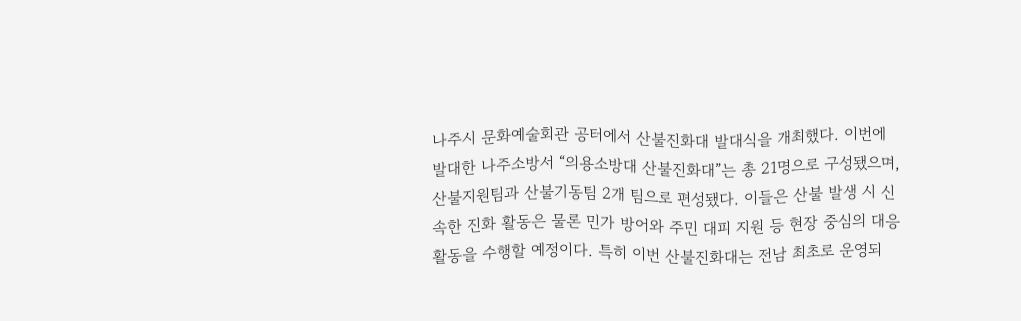나주시 문화예술회관 공터에서 산불진화대 발대식을 개최했다. 이번에 발대한 나주소방서 “의용소방대 산불진화대”는 총 21명으로 구성됐으며, 산불지원팀과 산불기동팀 2개 팀으로 편성됐다. 이들은 산불 발생 시 신속한 진화 활동은 물론 민가 방어와 주민 대피 지원 등 현장 중심의 대응 활동을 수행할 예정이다. 특히 이번 산불진화대는 전남 최초로 운영되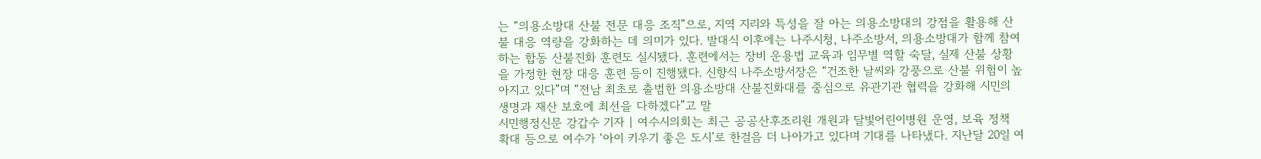는 “의용소방대 산불 전문 대응 조직”으로, 지역 지리와 특성을 잘 아는 의용소방대의 강점을 활용해 산불 대응 역량을 강화하는 데 의미가 있다. 발대식 이후에는 나주시청, 나주소방서, 의용소방대가 함께 참여하는 합동 산불진화 훈련도 실시됐다. 훈련에서는 장비 운용법 교육과 임무별 역할 숙달, 실제 산불 상황을 가정한 현장 대응 훈련 등이 진행됐다. 신향식 나주소방서장은 “건조한 날씨와 강풍으로 산불 위험이 높아지고 있다”며 “전남 최초로 출범한 의용소방대 산불진화대를 중심으로 유관기관 협력을 강화해 시민의 생명과 재산 보호에 최선을 다하겠다”고 말
시민행정신문 강갑수 기자 | 여수시의회는 최근 공공산후조리원 개원과 달빛어린이병원 운영, 보육 정책 확대 등으로 여수가 ‘아이 키우기 좋은 도시’로 한걸음 더 나아가고 있다며 기대를 나타냈다. 지난달 20일 여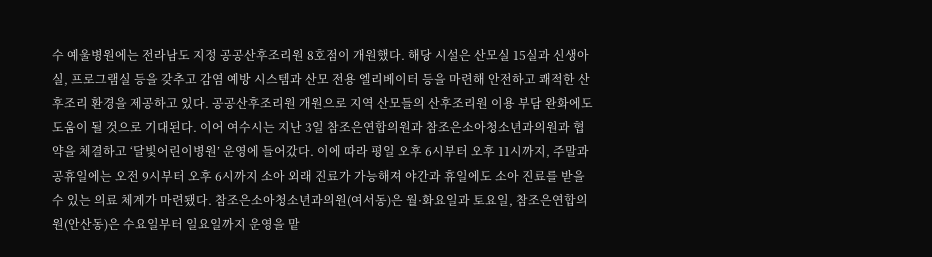수 예울병원에는 전라남도 지정 공공산후조리원 8호점이 개원했다. 해당 시설은 산모실 15실과 신생아실, 프로그램실 등을 갖추고 감염 예방 시스템과 산모 전용 엘리베이터 등을 마련해 안전하고 쾌적한 산후조리 환경을 제공하고 있다. 공공산후조리원 개원으로 지역 산모들의 산후조리원 이용 부담 완화에도 도움이 될 것으로 기대된다. 이어 여수시는 지난 3일 참조은연합의원과 참조은소아청소년과의원과 협약을 체결하고 ‘달빛어린이병원’ 운영에 들어갔다. 이에 따라 평일 오후 6시부터 오후 11시까지, 주말과 공휴일에는 오전 9시부터 오후 6시까지 소아 외래 진료가 가능해져 야간과 휴일에도 소아 진료를 받을 수 있는 의료 체계가 마련됐다. 참조은소아청소년과의원(여서동)은 월·화요일과 토요일, 참조은연합의원(안산동)은 수요일부터 일요일까지 운영을 맡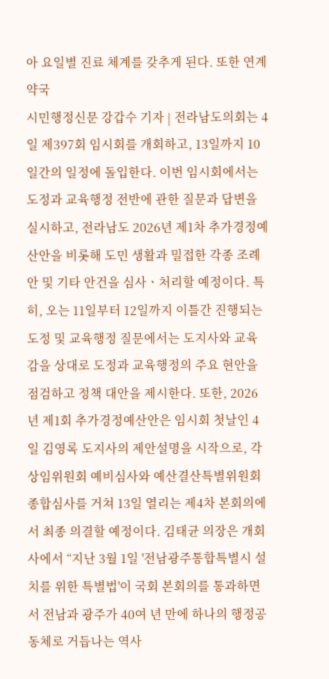아 요일별 진료 체계를 갖추게 된다. 또한 연계 약국
시민행정신문 강갑수 기자 | 전라남도의회는 4일 제397회 임시회를 개회하고, 13일까지 10일간의 일정에 돌입한다. 이번 임시회에서는 도정과 교육행정 전반에 관한 질문과 답변을 실시하고, 전라남도 2026년 제1차 추가경정예산안을 비롯해 도민 생활과 밀접한 각종 조례안 및 기타 안건을 심사ㆍ처리할 예정이다. 특히, 오는 11일부터 12일까지 이틀간 진행되는 도정 및 교육행정 질문에서는 도지사와 교육감을 상대로 도정과 교육행정의 주요 현안을 점검하고 정책 대안을 제시한다. 또한, 2026년 제1회 추가경정예산안은 임시회 첫날인 4일 김영록 도지사의 제안설명을 시작으로, 각 상임위원회 예비심사와 예산결산특별위원회 종합심사를 거쳐 13일 열리는 제4차 본회의에서 최종 의결할 예정이다. 김태균 의장은 개회사에서 “지난 3월 1일 '전남광주통합특별시 설치를 위한 특별법'이 국회 본회의를 통과하면서 전남과 광주가 40여 년 만에 하나의 행정공동체로 거듭나는 역사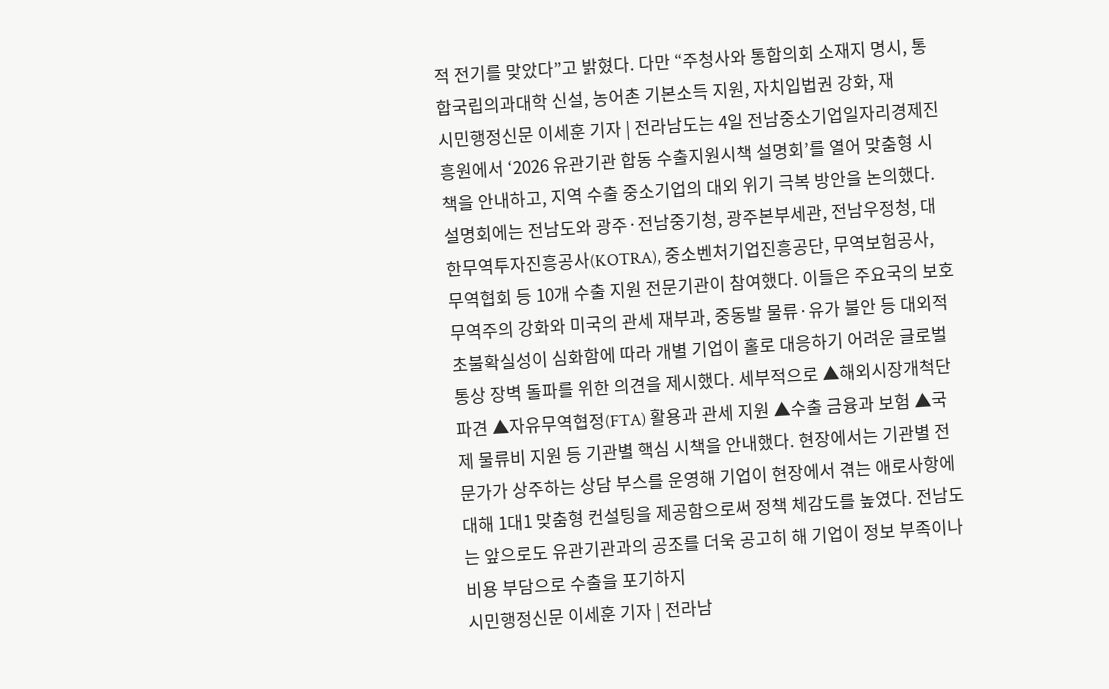적 전기를 맞았다”고 밝혔다. 다만 “주청사와 통합의회 소재지 명시, 통합국립의과대학 신설, 농어촌 기본소득 지원, 자치입법권 강화, 재
시민행정신문 이세훈 기자 | 전라남도는 4일 전남중소기업일자리경제진흥원에서 ‘2026 유관기관 합동 수출지원시책 설명회’를 열어 맞춤형 시책을 안내하고, 지역 수출 중소기업의 대외 위기 극복 방안을 논의했다. 설명회에는 전남도와 광주·전남중기청, 광주본부세관, 전남우정청, 대한무역투자진흥공사(KOTRA), 중소벤처기업진흥공단, 무역보험공사, 무역협회 등 10개 수출 지원 전문기관이 참여했다. 이들은 주요국의 보호무역주의 강화와 미국의 관세 재부과, 중동발 물류·유가 불안 등 대외적 초불확실성이 심화함에 따라 개별 기업이 홀로 대응하기 어려운 글로벌 통상 장벽 돌파를 위한 의견을 제시했다. 세부적으로 ▲해외시장개척단 파견 ▲자유무역협정(FTA) 활용과 관세 지원 ▲수출 금융과 보험 ▲국제 물류비 지원 등 기관별 핵심 시책을 안내했다. 현장에서는 기관별 전문가가 상주하는 상담 부스를 운영해 기업이 현장에서 겪는 애로사항에 대해 1대1 맞춤형 컨설팅을 제공함으로써 정책 체감도를 높였다. 전남도는 앞으로도 유관기관과의 공조를 더욱 공고히 해 기업이 정보 부족이나 비용 부담으로 수출을 포기하지
시민행정신문 이세훈 기자 | 전라남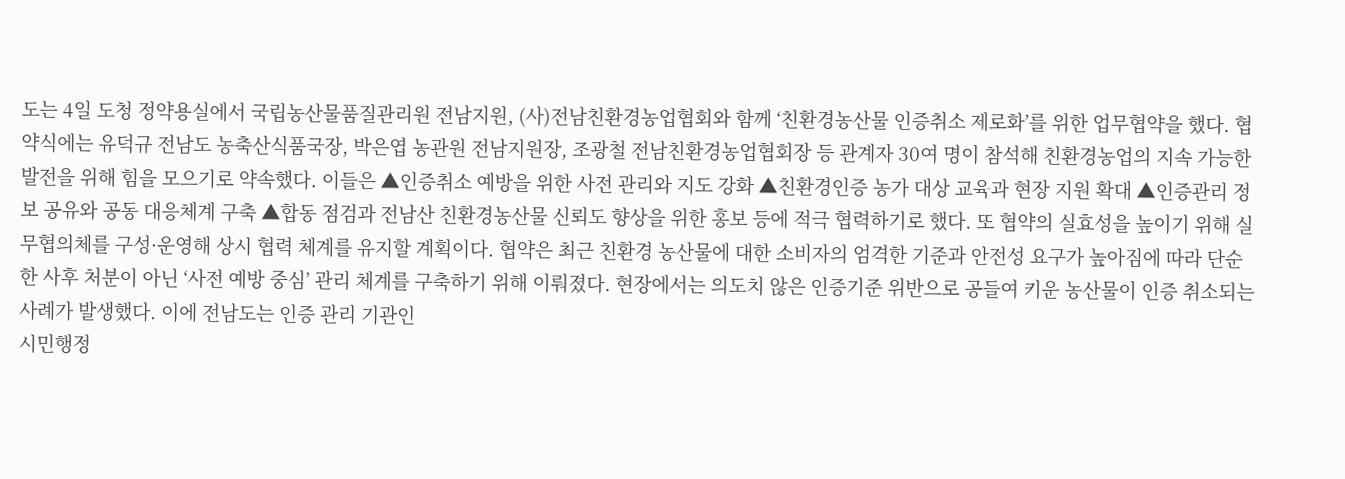도는 4일 도청 정약용실에서 국립농산물품질관리원 전남지원, (사)전남친환경농업협회와 함께 ‘친환경농산물 인증취소 제로화’를 위한 업무협약을 했다. 협약식에는 유덕규 전남도 농축산식품국장, 박은엽 농관원 전남지원장, 조광철 전남친환경농업협회장 등 관계자 30여 명이 참석해 친환경농업의 지속 가능한 발전을 위해 힘을 모으기로 약속했다. 이들은 ▲인증취소 예방을 위한 사전 관리와 지도 강화 ▲친환경인증 농가 대상 교육과 현장 지원 확대 ▲인증관리 정보 공유와 공동 대응체계 구축 ▲합동 점검과 전남산 친환경농산물 신뢰도 향상을 위한 홍보 등에 적극 협력하기로 했다. 또 협약의 실효성을 높이기 위해 실무협의체를 구성·운영해 상시 협력 체계를 유지할 계획이다. 협약은 최근 친환경 농산물에 대한 소비자의 엄격한 기준과 안전성 요구가 높아짐에 따라 단순한 사후 처분이 아닌 ‘사전 예방 중심’ 관리 체계를 구축하기 위해 이뤄졌다. 현장에서는 의도치 않은 인증기준 위반으로 공들여 키운 농산물이 인증 취소되는 사례가 발생했다. 이에 전남도는 인증 관리 기관인
시민행정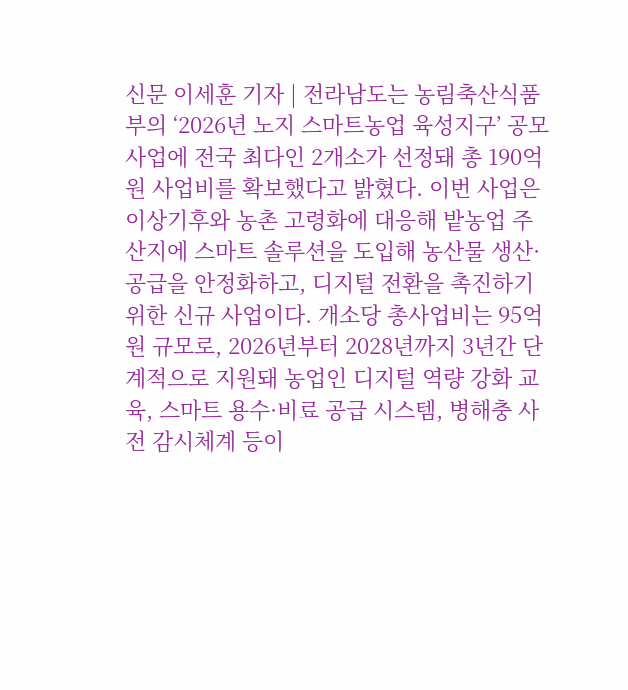신문 이세훈 기자 | 전라남도는 농림축산식품부의 ‘2026년 노지 스마트농업 육성지구’ 공모사업에 전국 최다인 2개소가 선정돼 총 190억 원 사업비를 확보했다고 밝혔다. 이번 사업은 이상기후와 농촌 고령화에 대응해 밭농업 주산지에 스마트 솔루션을 도입해 농산물 생산·공급을 안정화하고, 디지털 전환을 촉진하기 위한 신규 사업이다. 개소당 총사업비는 95억 원 규모로, 2026년부터 2028년까지 3년간 단계적으로 지원돼 농업인 디지털 역량 강화 교육, 스마트 용수·비료 공급 시스템, 병해충 사전 감시체계 등이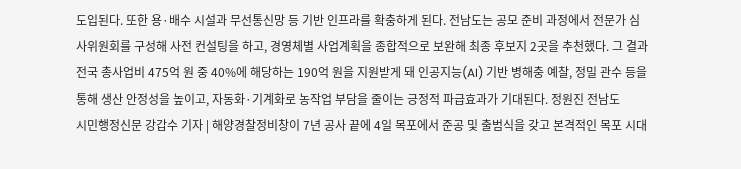도입된다. 또한 용·배수 시설과 무선통신망 등 기반 인프라를 확충하게 된다. 전남도는 공모 준비 과정에서 전문가 심사위원회를 구성해 사전 컨설팅을 하고, 경영체별 사업계획을 종합적으로 보완해 최종 후보지 2곳을 추천했다. 그 결과 전국 총사업비 475억 원 중 40%에 해당하는 190억 원을 지원받게 돼 인공지능(AI) 기반 병해충 예찰, 정밀 관수 등을 통해 생산 안정성을 높이고, 자동화·기계화로 농작업 부담을 줄이는 긍정적 파급효과가 기대된다. 정원진 전남도
시민행정신문 강갑수 기자 | 해양경찰정비창이 7년 공사 끝에 4일 목포에서 준공 및 출범식을 갖고 본격적인 목포 시대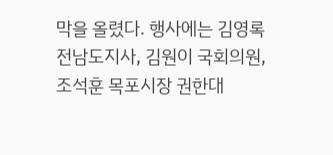막을 올렸다. 행사에는 김영록 전남도지사, 김원이 국회의원, 조석훈 목포시장 권한대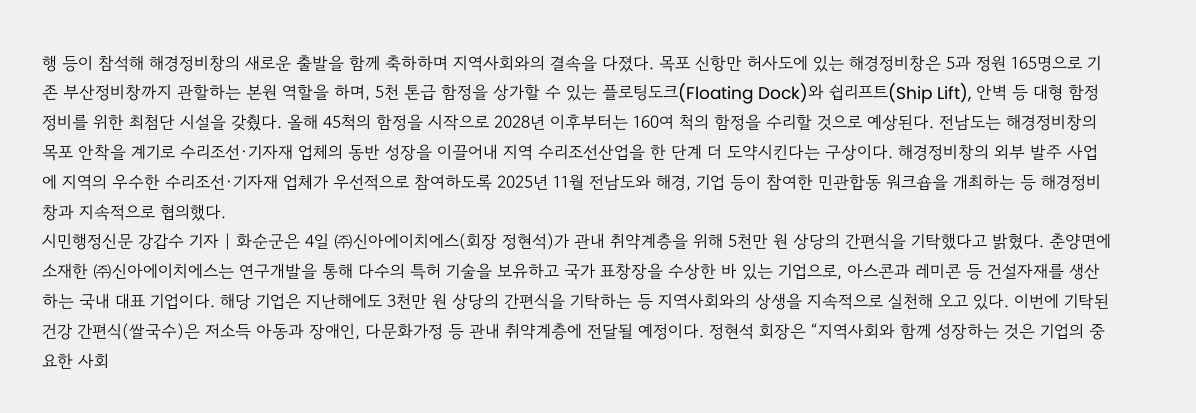행 등이 참석해 해경정비창의 새로운 출발을 함께 축하하며 지역사회와의 결속을 다졌다. 목포 신항만 허사도에 있는 해경정비창은 5과 정원 165명으로 기존 부산정비창까지 관할하는 본원 역할을 하며, 5천 톤급 함정을 상가할 수 있는 플로팅도크(Floating Dock)와 쉽리프트(Ship Lift), 안벽 등 대형 함정 정비를 위한 최첨단 시설을 갖췄다. 올해 45척의 함정을 시작으로 2028년 이후부터는 160여 척의 함정을 수리할 것으로 예상된다. 전남도는 해경정비창의 목포 안착을 계기로 수리조선·기자재 업체의 동반 성장을 이끌어내 지역 수리조선산업을 한 단계 더 도약시킨다는 구상이다. 해경정비창의 외부 발주 사업에 지역의 우수한 수리조선·기자재 업체가 우선적으로 참여하도록 2025년 11월 전남도와 해경, 기업 등이 참여한 민관합동 워크숍을 개최하는 등 해경정비창과 지속적으로 협의했다.
시민행정신문 강갑수 기자 | 화순군은 4일 ㈜신아에이치에스(회장 정현석)가 관내 취약계층을 위해 5천만 원 상당의 간편식을 기탁했다고 밝혔다. 춘양면에 소재한 ㈜신아에이치에스는 연구개발을 통해 다수의 특허 기술을 보유하고 국가 표창장을 수상한 바 있는 기업으로, 아스콘과 레미콘 등 건설자재를 생산하는 국내 대표 기업이다. 해당 기업은 지난해에도 3천만 원 상당의 간편식을 기탁하는 등 지역사회와의 상생을 지속적으로 실천해 오고 있다. 이번에 기탁된 건강 간편식(쌀국수)은 저소득 아동과 장애인, 다문화가정 등 관내 취약계층에 전달될 예정이다. 정현석 회장은 “지역사회와 함께 성장하는 것은 기업의 중요한 사회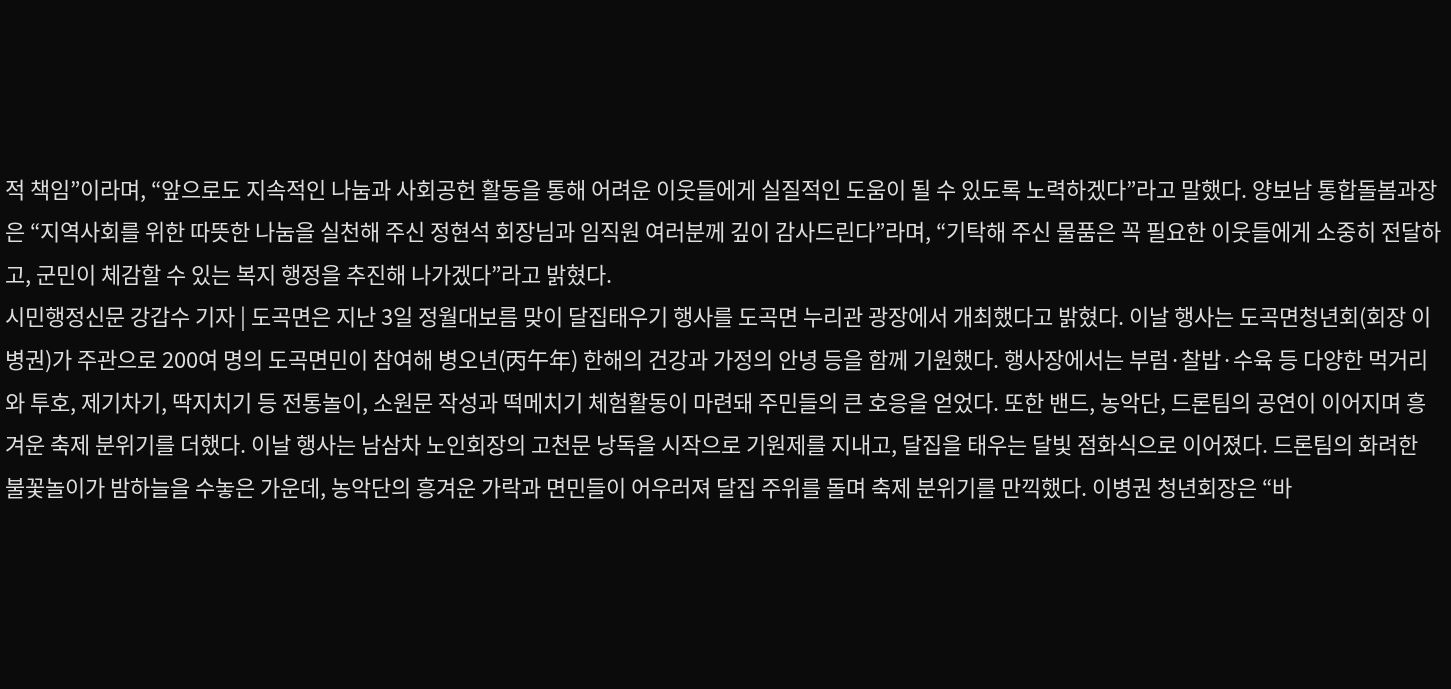적 책임”이라며, “앞으로도 지속적인 나눔과 사회공헌 활동을 통해 어려운 이웃들에게 실질적인 도움이 될 수 있도록 노력하겠다”라고 말했다. 양보남 통합돌봄과장은 “지역사회를 위한 따뜻한 나눔을 실천해 주신 정현석 회장님과 임직원 여러분께 깊이 감사드린다”라며, “기탁해 주신 물품은 꼭 필요한 이웃들에게 소중히 전달하고, 군민이 체감할 수 있는 복지 행정을 추진해 나가겠다”라고 밝혔다.
시민행정신문 강갑수 기자 | 도곡면은 지난 3일 정월대보름 맞이 달집태우기 행사를 도곡면 누리관 광장에서 개최했다고 밝혔다. 이날 행사는 도곡면청년회(회장 이병권)가 주관으로 200여 명의 도곡면민이 참여해 병오년(丙午年) 한해의 건강과 가정의 안녕 등을 함께 기원했다. 행사장에서는 부럼·찰밥·수육 등 다양한 먹거리와 투호, 제기차기, 딱지치기 등 전통놀이, 소원문 작성과 떡메치기 체험활동이 마련돼 주민들의 큰 호응을 얻었다. 또한 밴드, 농악단, 드론팀의 공연이 이어지며 흥겨운 축제 분위기를 더했다. 이날 행사는 남삼차 노인회장의 고천문 낭독을 시작으로 기원제를 지내고, 달집을 태우는 달빛 점화식으로 이어졌다. 드론팀의 화려한 불꽃놀이가 밤하늘을 수놓은 가운데, 농악단의 흥겨운 가락과 면민들이 어우러져 달집 주위를 돌며 축제 분위기를 만끽했다. 이병권 청년회장은 “바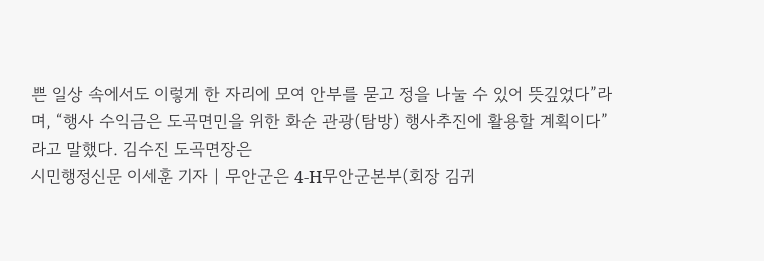쁜 일상 속에서도 이렇게 한 자리에 모여 안부를 묻고 정을 나눌 수 있어 뜻깊었다”라며, “행사 수익금은 도곡면민을 위한 화순 관광(탐방) 행사추진에 활용할 계획이다”라고 말했다. 김수진 도곡면장은
시민행정신문 이세훈 기자 | 무안군은 4-H무안군본부(회장 김귀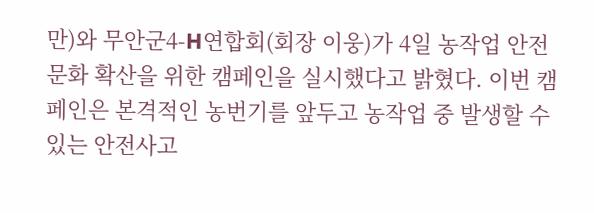만)와 무안군4-H연합회(회장 이웅)가 4일 농작업 안전문화 확산을 위한 캠페인을 실시했다고 밝혔다. 이번 캠페인은 본격적인 농번기를 앞두고 농작업 중 발생할 수 있는 안전사고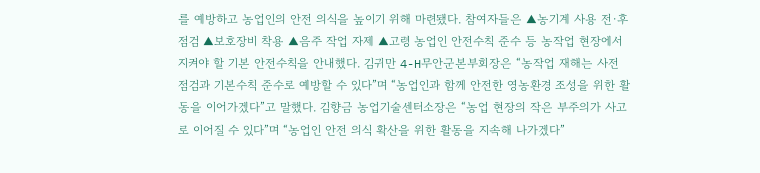를 예방하고 농업인의 안전 의식을 높이기 위해 마련됐다. 참여자들은 ▲농기계 사용 전·후 점검 ▲보호장비 착용 ▲음주 작업 자제 ▲고령 농업인 안전수칙 준수 등 농작업 현장에서 지켜야 할 기본 안전수칙을 안내했다. 김귀만 4-H무안군본부회장은 “농작업 재해는 사전 점검과 기본수칙 준수로 예방할 수 있다”며 “농업인과 함께 안전한 영농환경 조성을 위한 활동을 이어가겠다”고 말했다. 김향금 농업기술센터소장은 “농업 현장의 작은 부주의가 사고로 이어질 수 있다”며 “농업인 안전 의식 확산을 위한 활동을 지속해 나가겠다”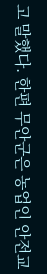고 말했다. 한편 무안군은 농업인 안전교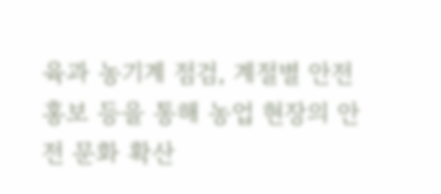육과 농기계 점검, 계절별 안전 홍보 등을 통해 농업 현장의 안전 문화 확산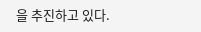을 추진하고 있다.